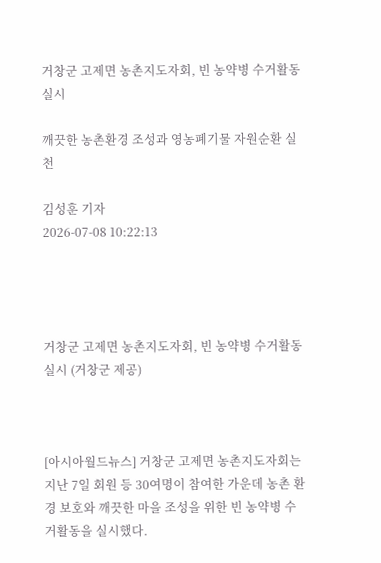거창군 고제면 농촌지도자회, 빈 농약병 수거활동 실시

깨끗한 농촌환경 조성과 영농폐기물 자원순환 실천

김성훈 기자
2026-07-08 10:22:13




거창군 고제면 농촌지도자회, 빈 농약병 수거활동 실시 (거창군 제공)



[아시아월드뉴스] 거창군 고제면 농촌지도자회는 지난 7일 회원 등 30여명이 참여한 가운데 농촌 환경 보호와 깨끗한 마을 조성을 위한 빈 농약병 수거활동을 실시했다.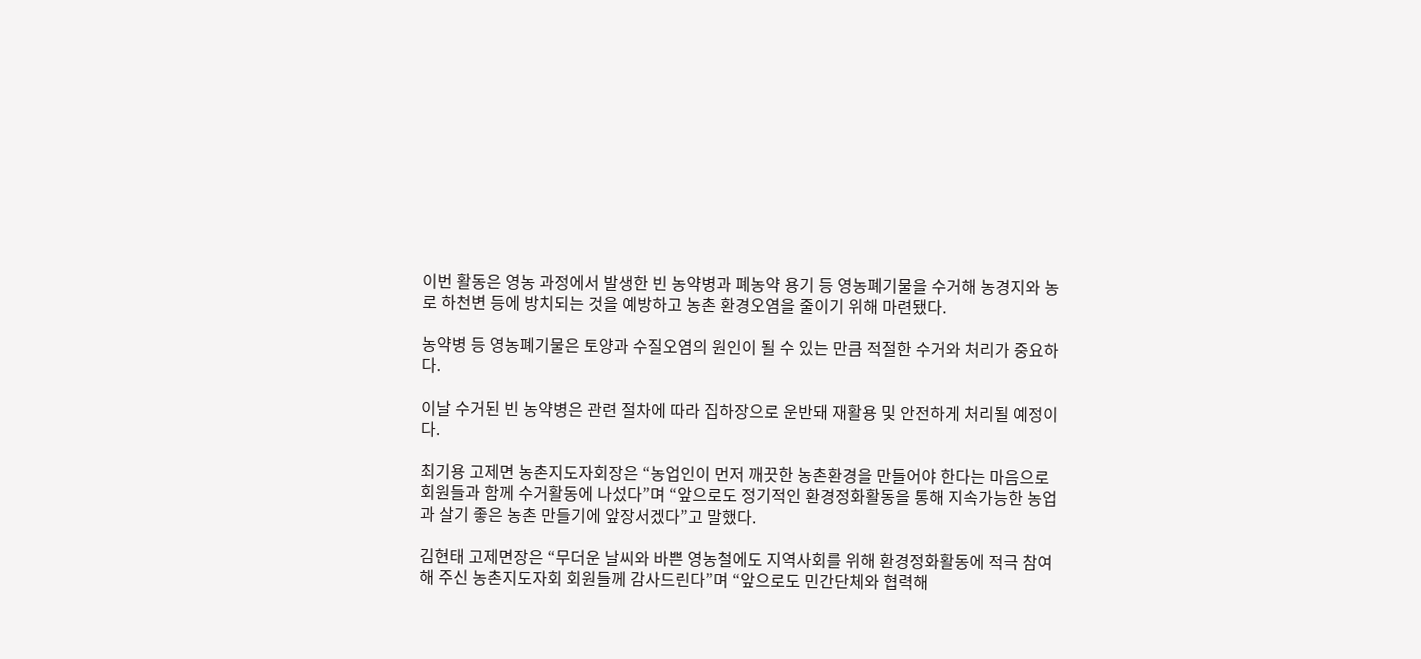이번 활동은 영농 과정에서 발생한 빈 농약병과 폐농약 용기 등 영농폐기물을 수거해 농경지와 농로 하천변 등에 방치되는 것을 예방하고 농촌 환경오염을 줄이기 위해 마련됐다.

농약병 등 영농폐기물은 토양과 수질오염의 원인이 될 수 있는 만큼 적절한 수거와 처리가 중요하다.

이날 수거된 빈 농약병은 관련 절차에 따라 집하장으로 운반돼 재활용 및 안전하게 처리될 예정이다.

최기용 고제면 농촌지도자회장은 “농업인이 먼저 깨끗한 농촌환경을 만들어야 한다는 마음으로 회원들과 함께 수거활동에 나섰다”며 “앞으로도 정기적인 환경정화활동을 통해 지속가능한 농업과 살기 좋은 농촌 만들기에 앞장서겠다”고 말했다.

김현태 고제면장은 “무더운 날씨와 바쁜 영농철에도 지역사회를 위해 환경정화활동에 적극 참여해 주신 농촌지도자회 회원들께 감사드린다”며 “앞으로도 민간단체와 협력해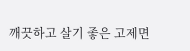깨끗하고 살기 좋은 고제면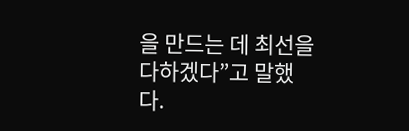을 만드는 데 최선을 다하겠다”고 말했다.